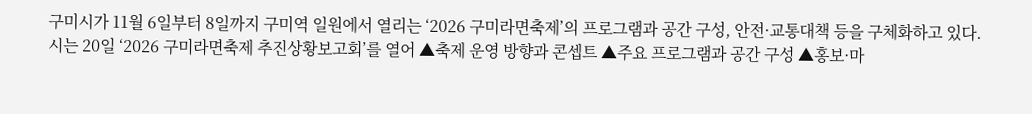구미시가 11월 6일부터 8일까지 구미역 일원에서 열리는 ‘2026 구미라면축제’의 프로그램과 공간 구성, 안전·교통대책 등을 구체화하고 있다.시는 20일 ‘2026 구미라면축제 추진상황보고회’를 열어 ▲축제 운영 방향과 콘셉트 ▲주요 프로그램과 공간 구성 ▲홍보·마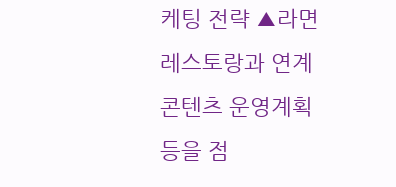케팅 전략 ▲라면레스토랑과 연계 콘텐츠 운영계획 등을 점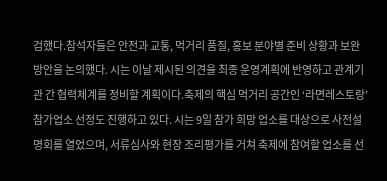검했다.참석자들은 안전과 교통, 먹거리 품질, 홍보 분야별 준비 상황과 보완 방안을 논의했다. 시는 이날 제시된 의견을 최종 운영계획에 반영하고 관계기관 간 협력체계를 정비할 계획이다.축제의 핵심 먹거리 공간인 ‘라면레스토랑’ 참가업소 선정도 진행하고 있다. 시는 9일 참가 희망 업소를 대상으로 사전설명회를 열었으며, 서류심사와 현장 조리평가를 거쳐 축제에 참여할 업소를 선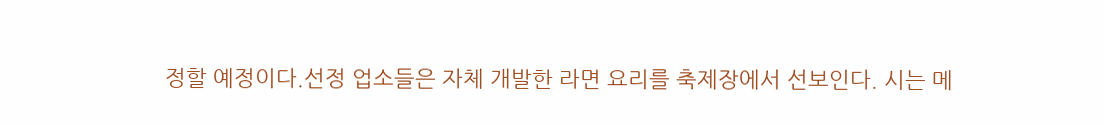정할 예정이다.선정 업소들은 자체 개발한 라면 요리를 축제장에서 선보인다. 시는 메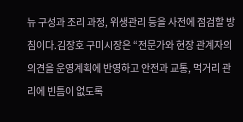뉴 구성과 조리 과정, 위생관리 등을 사전에 점검할 방침이다.김장호 구미시장은 “전문가와 현장 관계자의 의견을 운영계획에 반영하고 안전과 교통, 먹거리 관리에 빈틈이 없도록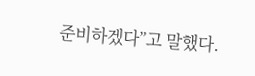준비하겠다”고 말했다.